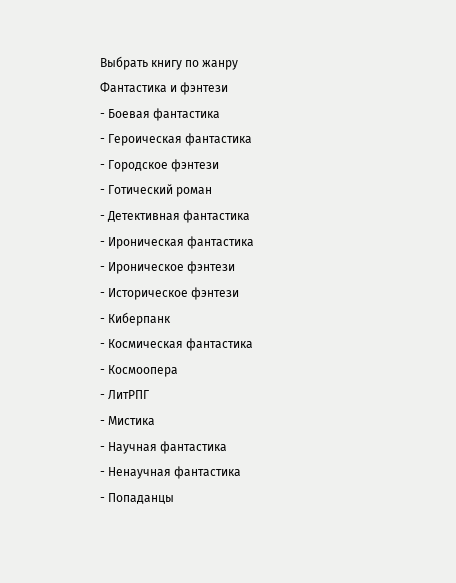Выбрать книгу по жанру
Фантастика и фэнтези
- Боевая фантастика
- Героическая фантастика
- Городское фэнтези
- Готический роман
- Детективная фантастика
- Ироническая фантастика
- Ироническое фэнтези
- Историческое фэнтези
- Киберпанк
- Космическая фантастика
- Космоопера
- ЛитРПГ
- Мистика
- Научная фантастика
- Ненаучная фантастика
- Попаданцы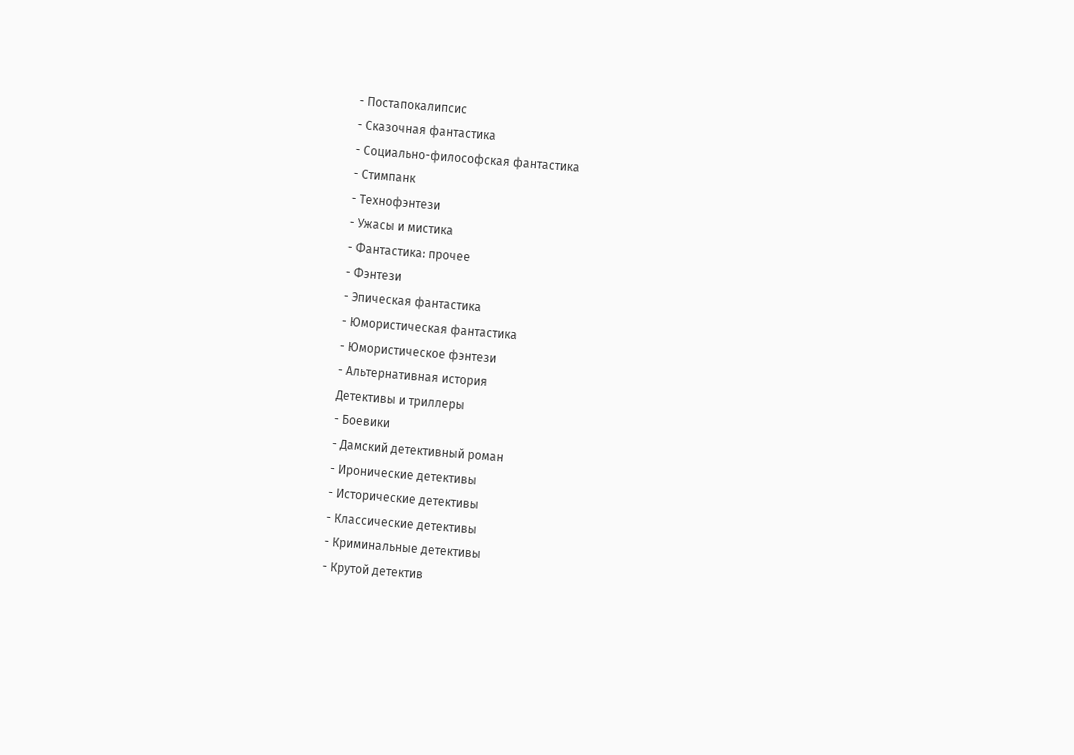- Постапокалипсис
- Сказочная фантастика
- Социально-философская фантастика
- Стимпанк
- Технофэнтези
- Ужасы и мистика
- Фантастика: прочее
- Фэнтези
- Эпическая фантастика
- Юмористическая фантастика
- Юмористическое фэнтези
- Альтернативная история
Детективы и триллеры
- Боевики
- Дамский детективный роман
- Иронические детективы
- Исторические детективы
- Классические детективы
- Криминальные детективы
- Крутой детектив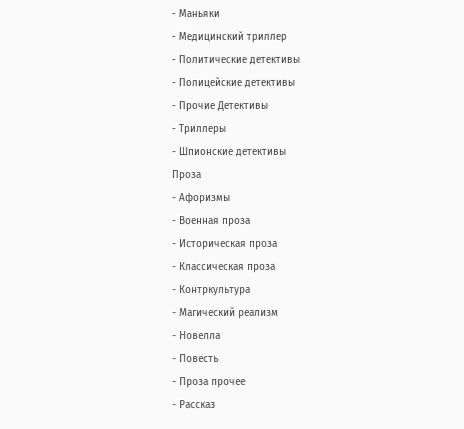- Маньяки
- Медицинский триллер
- Политические детективы
- Полицейские детективы
- Прочие Детективы
- Триллеры
- Шпионские детективы
Проза
- Афоризмы
- Военная проза
- Историческая проза
- Классическая проза
- Контркультура
- Магический реализм
- Новелла
- Повесть
- Проза прочее
- Рассказ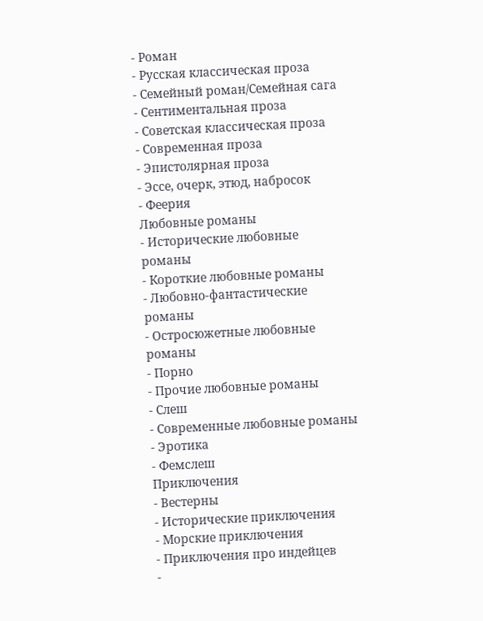- Роман
- Русская классическая проза
- Семейный роман/Семейная сага
- Сентиментальная проза
- Советская классическая проза
- Современная проза
- Эпистолярная проза
- Эссе, очерк, этюд, набросок
- Феерия
Любовные романы
- Исторические любовные романы
- Короткие любовные романы
- Любовно-фантастические романы
- Остросюжетные любовные романы
- Порно
- Прочие любовные романы
- Слеш
- Современные любовные романы
- Эротика
- Фемслеш
Приключения
- Вестерны
- Исторические приключения
- Морские приключения
- Приключения про индейцев
-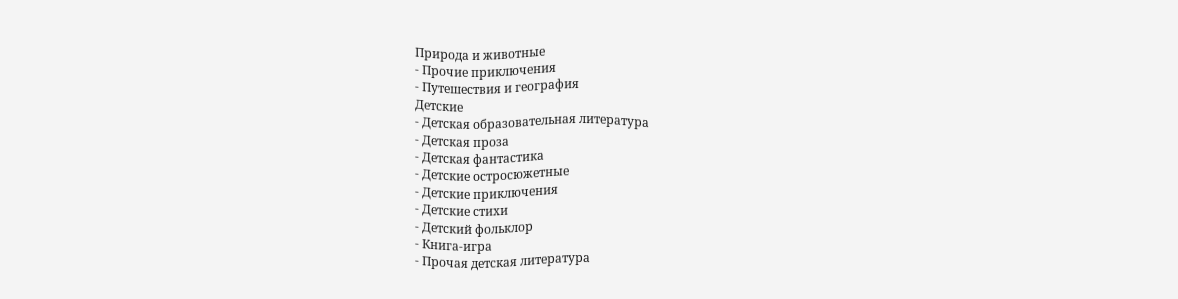Природа и животные
- Прочие приключения
- Путешествия и география
Детские
- Детская образовательная литература
- Детская проза
- Детская фантастика
- Детские остросюжетные
- Детские приключения
- Детские стихи
- Детский фольклор
- Книга-игра
- Прочая детская литература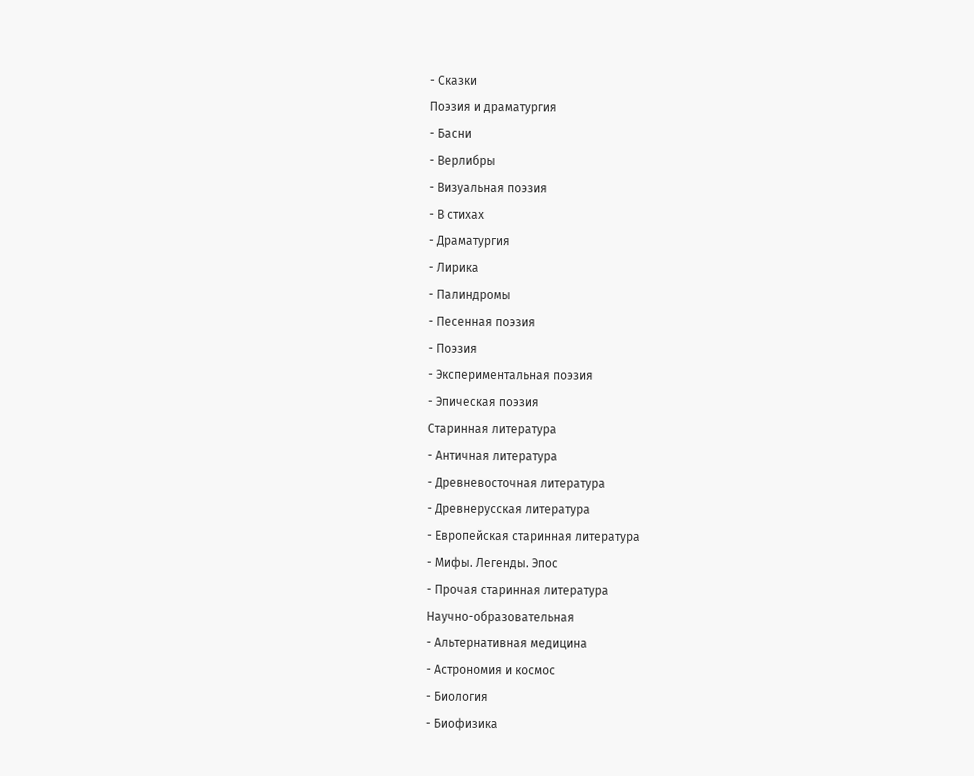- Сказки
Поэзия и драматургия
- Басни
- Верлибры
- Визуальная поэзия
- В стихах
- Драматургия
- Лирика
- Палиндромы
- Песенная поэзия
- Поэзия
- Экспериментальная поэзия
- Эпическая поэзия
Старинная литература
- Античная литература
- Древневосточная литература
- Древнерусская литература
- Европейская старинная литература
- Мифы. Легенды. Эпос
- Прочая старинная литература
Научно-образовательная
- Альтернативная медицина
- Астрономия и космос
- Биология
- Биофизика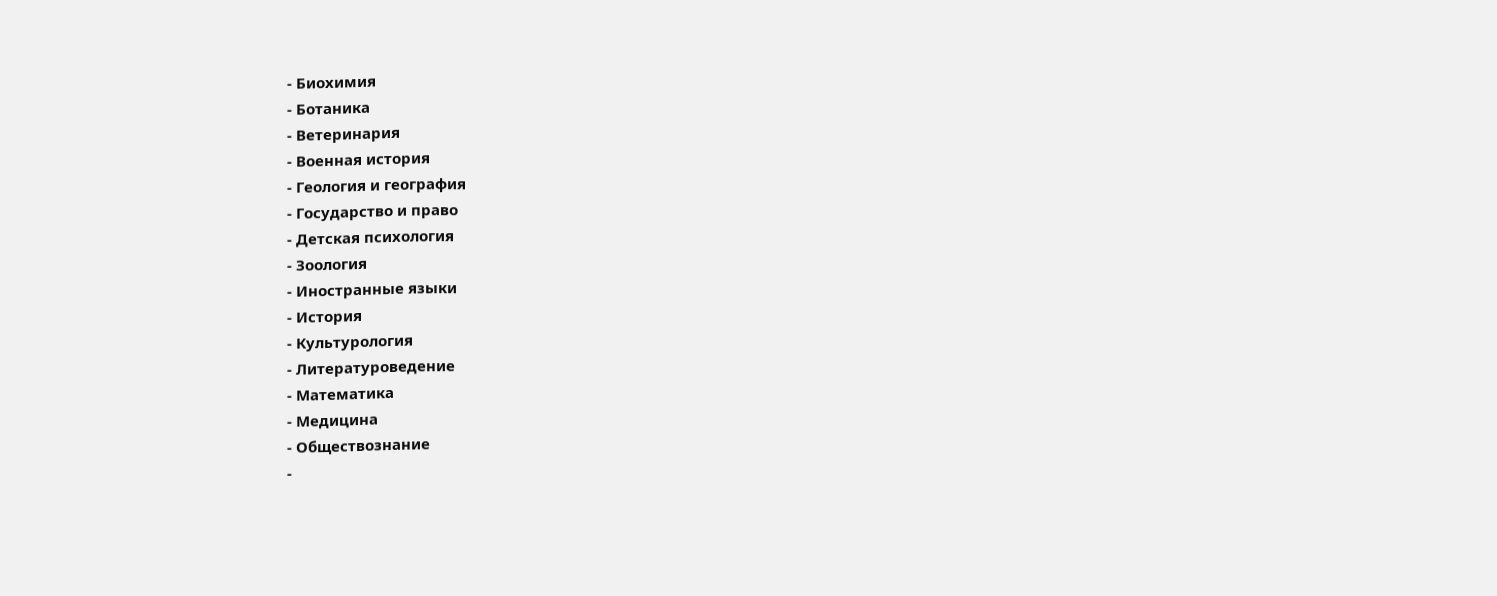- Биохимия
- Ботаника
- Ветеринария
- Военная история
- Геология и география
- Государство и право
- Детская психология
- Зоология
- Иностранные языки
- История
- Культурология
- Литературоведение
- Математика
- Медицина
- Обществознание
-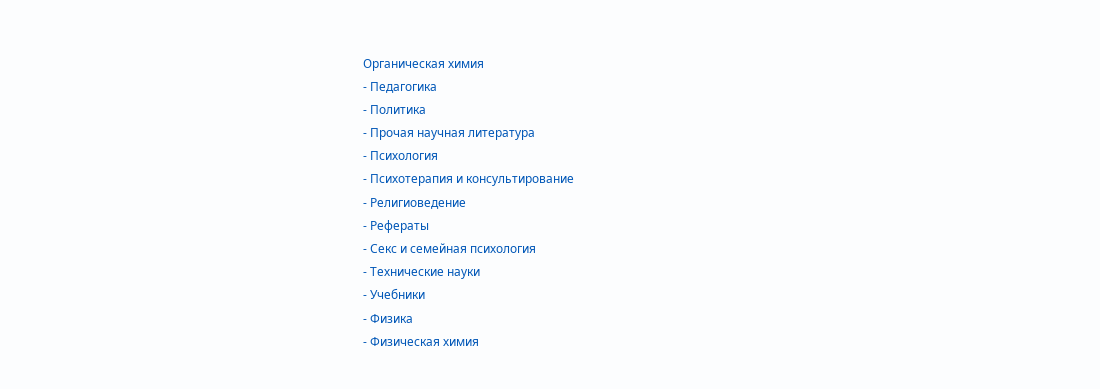Органическая химия
- Педагогика
- Политика
- Прочая научная литература
- Психология
- Психотерапия и консультирование
- Религиоведение
- Рефераты
- Секс и семейная психология
- Технические науки
- Учебники
- Физика
- Физическая химия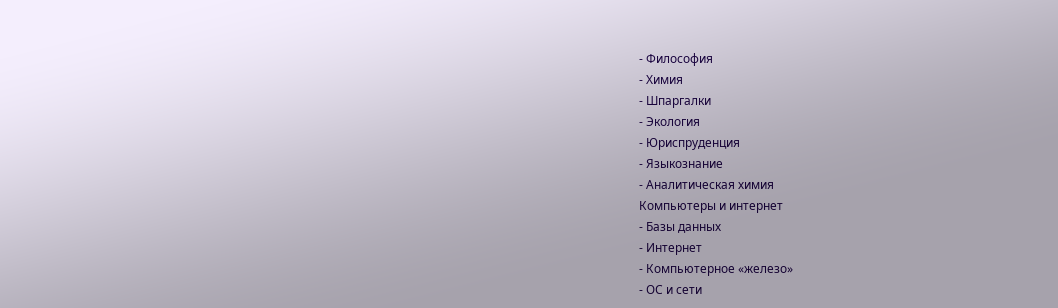- Философия
- Химия
- Шпаргалки
- Экология
- Юриспруденция
- Языкознание
- Аналитическая химия
Компьютеры и интернет
- Базы данных
- Интернет
- Компьютерное «железо»
- ОС и сети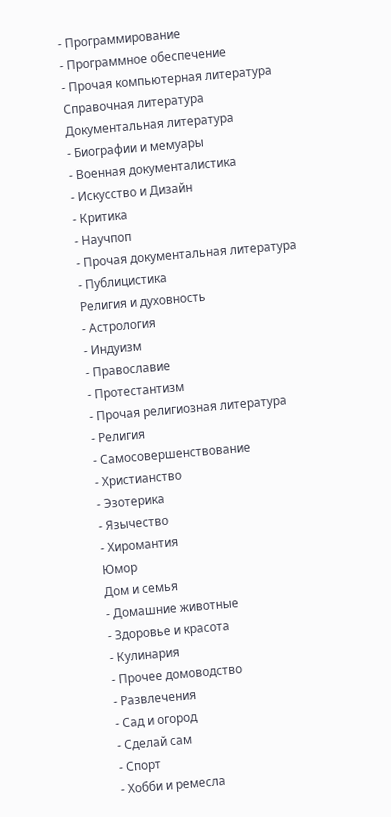- Программирование
- Программное обеспечение
- Прочая компьютерная литература
Справочная литература
Документальная литература
- Биографии и мемуары
- Военная документалистика
- Искусство и Дизайн
- Критика
- Научпоп
- Прочая документальная литература
- Публицистика
Религия и духовность
- Астрология
- Индуизм
- Православие
- Протестантизм
- Прочая религиозная литература
- Религия
- Самосовершенствование
- Христианство
- Эзотерика
- Язычество
- Хиромантия
Юмор
Дом и семья
- Домашние животные
- Здоровье и красота
- Кулинария
- Прочее домоводство
- Развлечения
- Сад и огород
- Сделай сам
- Спорт
- Хобби и ремесла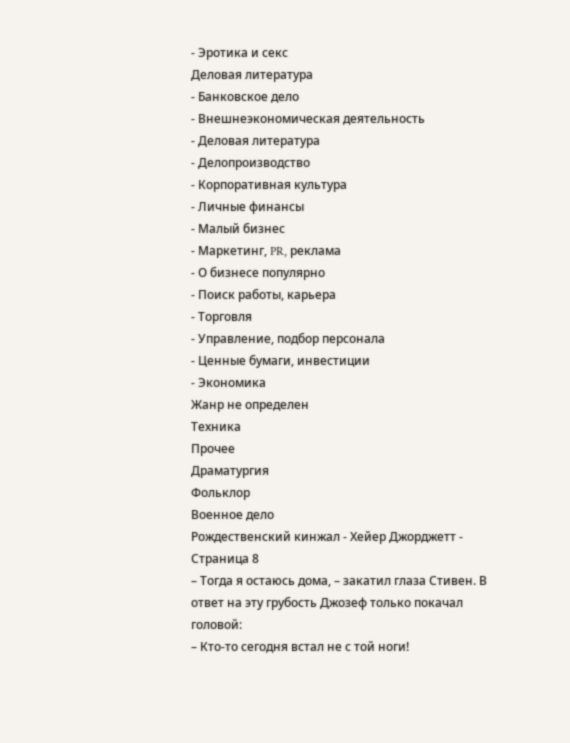- Эротика и секс
Деловая литература
- Банковское дело
- Внешнеэкономическая деятельность
- Деловая литература
- Делопроизводство
- Корпоративная культура
- Личные финансы
- Малый бизнес
- Маркетинг, PR, реклама
- О бизнесе популярно
- Поиск работы, карьера
- Торговля
- Управление, подбор персонала
- Ценные бумаги, инвестиции
- Экономика
Жанр не определен
Техника
Прочее
Драматургия
Фольклор
Военное дело
Рождественский кинжал - Хейер Джорджетт - Страница 8
– Тогда я остаюсь дома, – закатил глаза Стивен. В ответ на эту грубость Джозеф только покачал головой:
– Кто-то сегодня встал не с той ноги!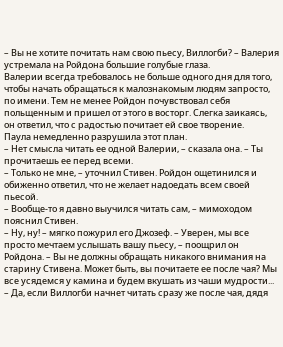– Вы не хотите почитать нам свою пьесу, Виллогби? – Валерия устремала на Ройдона большие голубые глаза.
Валерии всегда требовалось не больше одного дня для того, чтобы начать обращаться к малознакомым людям запросто, по имени. Тем не менее Ройдон почувствовал себя польщенным и пришел от этого в восторг. Слегка заикаясь, он ответил, что с радостью почитает ей свое творение.
Паула немедленно разрушила этот план.
– Нет смысла читать ее одной Валерии, – сказала она. – Ты прочитаешь ее перед всеми.
– Только не мне, – уточнил Стивен. Ройдон ощетинился и обиженно ответил, что не желает надоедать всем своей пьесой.
– Вообще-то я давно выучился читать сам, – мимоходом пояснил Стивен.
– Ну, ну! – мягко пожурил его Джозеф. – Уверен, мы все просто мечтаем услышать вашу пьесу, – поощрил он Ройдона. – Вы не должны обращать никакого внимания на старину Стивена. Может быть, вы почитаете ее после чая? Мы все усядемся у камина и будем вкушать из чаши мудрости...
– Да, если Виллогби начнет читать сразу же после чая, дядя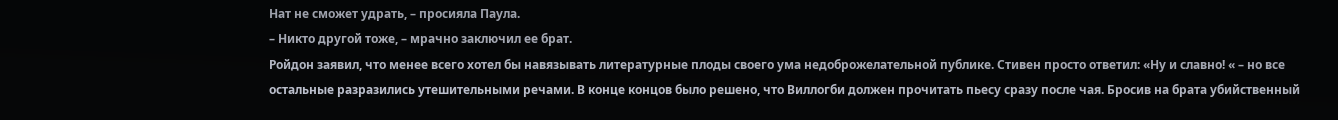Нат не сможет удрать, – просияла Паула.
– Никто другой тоже, – мрачно заключил ее брат.
Ройдон заявил, что менее всего хотел бы навязывать литературные плоды своего ума недоброжелательной публике. Стивен просто ответил: «Ну и славно! « – но все остальные разразились утешительными речами. В конце концов было решено, что Виллогби должен прочитать пьесу сразу после чая. Бросив на брата убийственный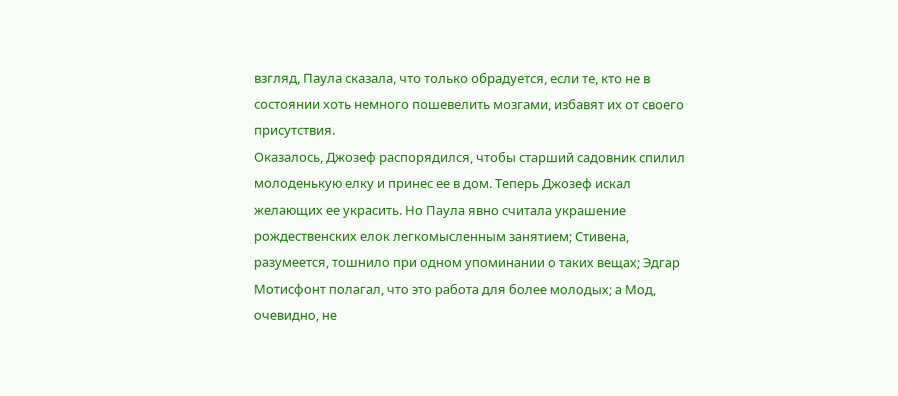взгляд, Паула сказала, что только обрадуется, если те, кто не в состоянии хоть немного пошевелить мозгами, избавят их от своего присутствия.
Оказалось, Джозеф распорядился, чтобы старший садовник спилил молоденькую елку и принес ее в дом. Теперь Джозеф искал желающих ее украсить. Но Паула явно считала украшение рождественских елок легкомысленным занятием; Стивена, разумеется, тошнило при одном упоминании о таких вещах; Эдгар Мотисфонт полагал, что это работа для более молодых; а Мод, очевидно, не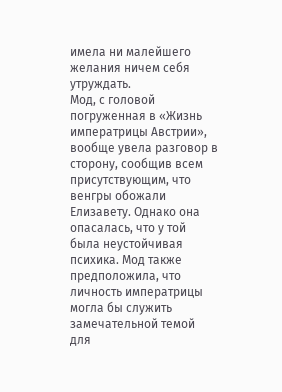имела ни малейшего желания ничем себя утруждать.
Мод, с головой погруженная в «Жизнь императрицы Австрии», вообще увела разговор в сторону, сообщив всем присутствующим, что венгры обожали Елизавету. Однако она опасалась, что у той была неустойчивая психика. Мод также предположила, что личность императрицы могла бы служить замечательной темой для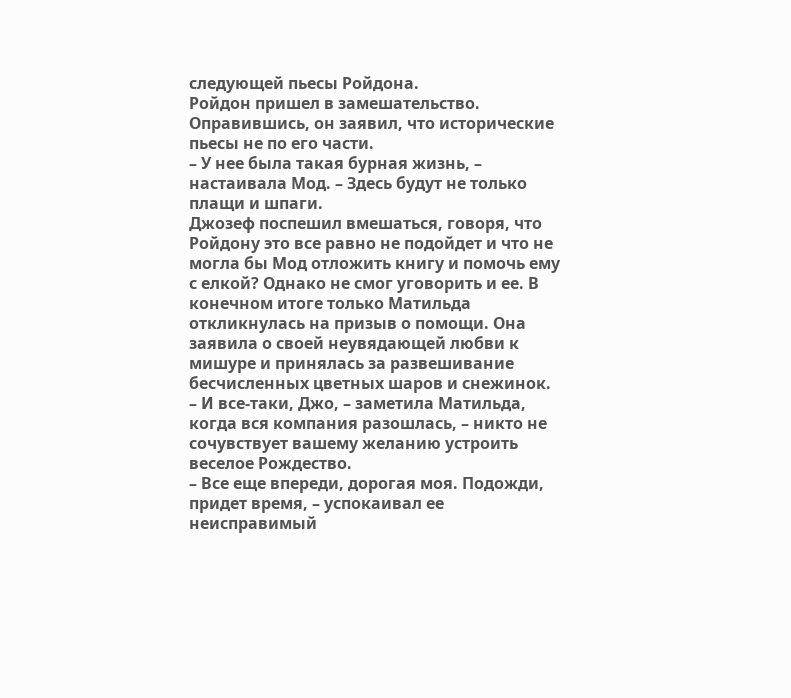следующей пьесы Ройдона.
Ройдон пришел в замешательство. Оправившись, он заявил, что исторические пьесы не по его части.
– У нее была такая бурная жизнь, – настаивала Мод. – Здесь будут не только плащи и шпаги.
Джозеф поспешил вмешаться, говоря, что Ройдону это все равно не подойдет и что не могла бы Мод отложить книгу и помочь ему с елкой? Однако не смог уговорить и ее. В конечном итоге только Матильда откликнулась на призыв о помощи. Она заявила о своей неувядающей любви к мишуре и принялась за развешивание бесчисленных цветных шаров и снежинок.
– И все-таки, Джо, – заметила Матильда, когда вся компания разошлась, – никто не сочувствует вашему желанию устроить веселое Рождество.
– Все еще впереди, дорогая моя. Подожди, придет время, – успокаивал ее неисправимый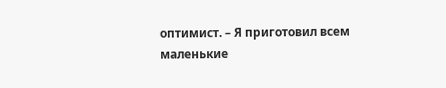оптимист. – Я приготовил всем маленькие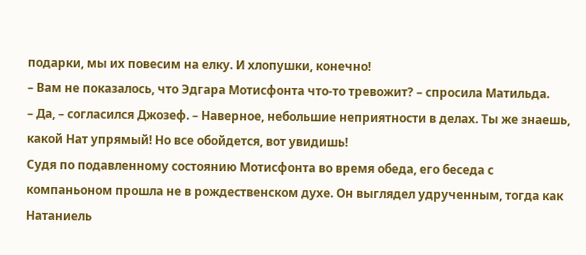подарки, мы их повесим на елку. И хлопушки, конечно!
– Вам не показалось, что Эдгара Мотисфонта что-то тревожит? – спросила Матильда.
– Да, – согласился Джозеф. – Наверное, небольшие неприятности в делах. Ты же знаешь, какой Нат упрямый! Но все обойдется, вот увидишь!
Судя по подавленному состоянию Мотисфонта во время обеда, его беседа с компаньоном прошла не в рождественском духе. Он выглядел удрученным, тогда как Натаниель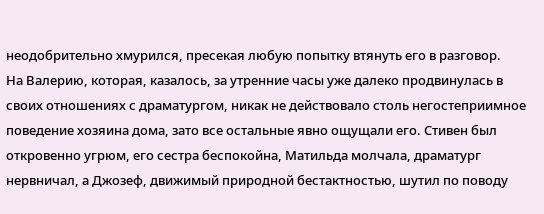неодобрительно хмурился, пресекая любую попытку втянуть его в разговор.
На Валерию, которая, казалось, за утренние часы уже далеко продвинулась в своих отношениях с драматургом, никак не действовало столь негостеприимное поведение хозяина дома, зато все остальные явно ощущали его. Стивен был откровенно угрюм, его сестра беспокойна, Матильда молчала, драматург нервничал, а Джозеф, движимый природной бестактностью, шутил по поводу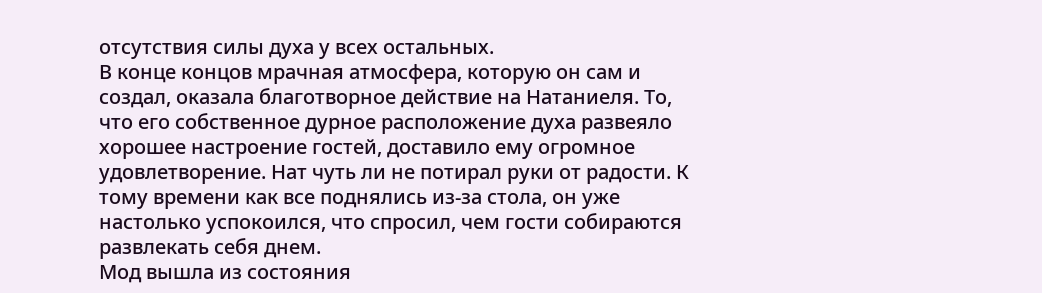отсутствия силы духа у всех остальных.
В конце концов мрачная атмосфера, которую он сам и создал, оказала благотворное действие на Натаниеля. То, что его собственное дурное расположение духа развеяло хорошее настроение гостей, доставило ему огромное удовлетворение. Нат чуть ли не потирал руки от радости. К тому времени как все поднялись из-за стола, он уже настолько успокоился, что спросил, чем гости собираются развлекать себя днем.
Мод вышла из состояния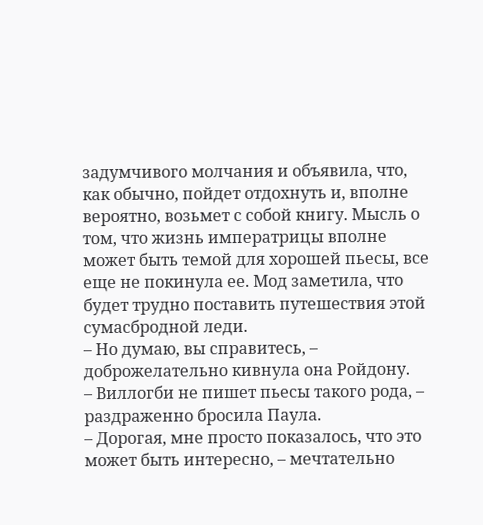задумчивого молчания и объявила, что, как обычно, пойдет отдохнуть и, вполне вероятно, возьмет с собой книгу. Мысль о том, что жизнь императрицы вполне может быть темой для хорошей пьесы, все еще не покинула ее. Мод заметила, что будет трудно поставить путешествия этой сумасбродной леди.
– Но думаю, вы справитесь, – доброжелательно кивнула она Ройдону.
– Виллогби не пишет пьесы такого рода, – раздраженно бросила Паула.
– Дорогая, мне просто показалось, что это может быть интересно, – мечтательно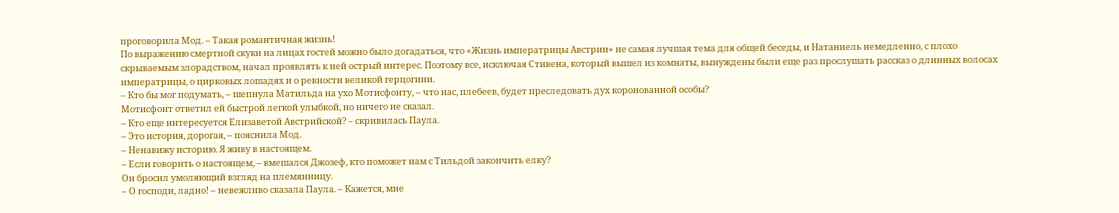проговорила Мод. – Такая романтичная жизнь!
По выражению смертной скуки на лицах гостей можно было догадаться, что «Жизнь императрицы Австрии» не самая лучшая тема для общей беседы, и Натаниель немедленно, с плохо скрываемым злорадством, начал проявлять к ней острый интерес. Поэтому все, исключая Стивена, который вышел из комнаты, вынуждены были еще раз прослушать рассказ о длинных волосах императрицы, о цирковых лошадях и о ревности великой герцогини.
– Кто бы мог подумать, – шепнула Матильда на ухо Мотисфонту, – что нас, плебеев, будет преследовать дух коронованной особы?
Мотисфонт ответил ей быстрой легкой улыбкой, но ничего не сказал.
– Кто еще интересуется Елизаветой Австрийской? – скривилась Паула.
– Это история, дорогая, – пояснила Мод.
– Ненавижу историю. Я живу в настоящем.
– Если говорить о настоящем, – вмешался Джозеф, кто поможет нам с Тильдой закончить елку?
Он бросил умоляющий взгляд на племянницу.
– О господи, ладно! – невежливо сказала Паула. – Кажется, мне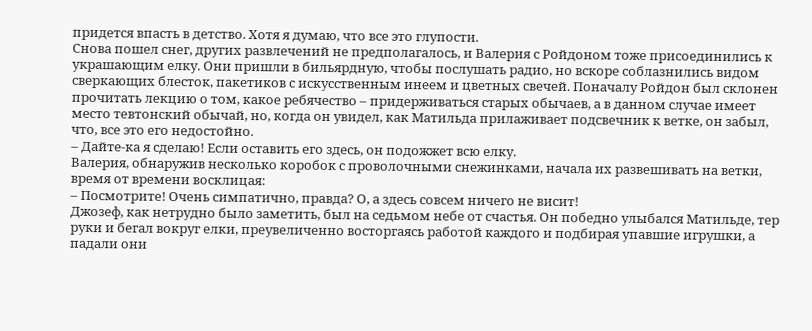придется впасть в детство. Хотя я думаю, что все это глупости.
Снова пошел снег, других развлечений не предполагалось, и Валерия с Ройдоном тоже присоединились к украшающим елку. Они пришли в бильярдную, чтобы послушать радио, но вскоре соблазнились видом сверкающих блесток, пакетиков с искусственным инеем и цветных свечей. Поначалу Ройдон был склонен прочитать лекцию о том, какое ребячество – придерживаться старых обычаев, а в данном случае имеет место тевтонский обычай, но, когда он увидел, как Матильда прилаживает подсвечник к ветке, он забыл, что, все это его недостойно.
– Дайте-ка я сделаю! Если оставить его здесь, он подожжет всю елку.
Валерия, обнаружив несколько коробок с проволочными снежинками, начала их развешивать на ветки, время от времени восклицая:
– Посмотрите! Очень симпатично, правда? О, а здесь совсем ничего не висит!
Джозеф, как нетрудно было заметить, был на седьмом небе от счастья. Он победно улыбался Матильде, тер руки и бегал вокруг елки, преувеличенно восторгаясь работой каждого и подбирая упавшие игрушки, а падали они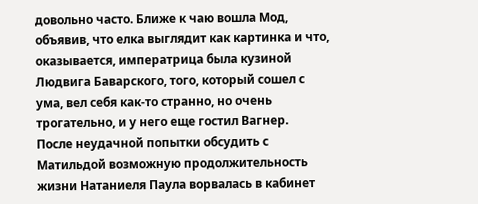довольно часто. Ближе к чаю вошла Мод, объявив, что елка выглядит как картинка и что, оказывается, императрица была кузиной Людвига Баварского, того, который сошел с ума, вел себя как-то странно, но очень трогательно, и у него еще гостил Вагнер.
После неудачной попытки обсудить с Матильдой возможную продолжительность жизни Натаниеля Паула ворвалась в кабинет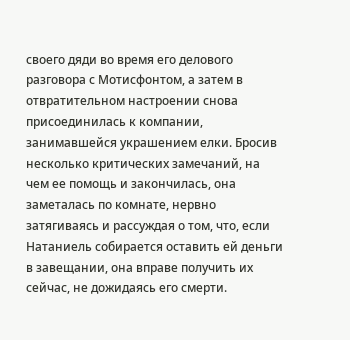своего дяди во время его делового разговора с Мотисфонтом, а затем в отвратительном настроении снова присоединилась к компании, занимавшейся украшением елки. Бросив несколько критических замечаний, на чем ее помощь и закончилась, она заметалась по комнате, нервно затягиваясь и рассуждая о том, что, если Натаниель собирается оставить ей деньги в завещании, она вправе получить их сейчас, не дожидаясь его смерти.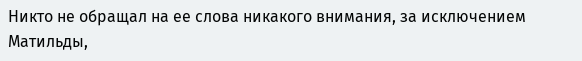Никто не обращал на ее слова никакого внимания, за исключением Матильды,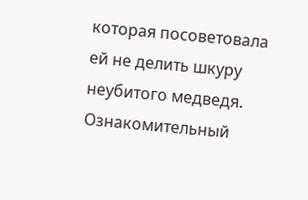которая посоветовала ей не делить шкуру неубитого медведя.
Ознакомительный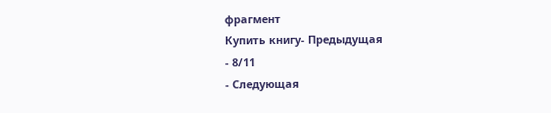фрагмент
Купить книгу- Предыдущая
- 8/11
- Следующая